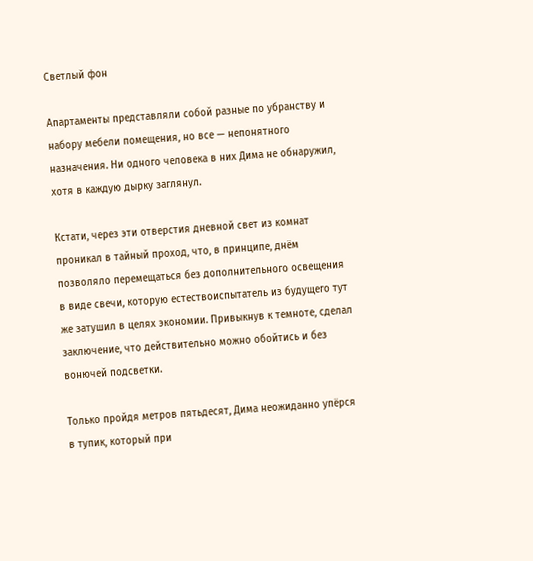Светлый фон

Апартаменты представляли собой разные по убранству и набору мебели помещения, но все — непонятного назначения. Ни одного человека в них Дима не обнаружил, хотя в каждую дырку заглянул.

Кстати, через эти отверстия дневной свет из комнат проникал в тайный проход, что, в принципе, днём позволяло перемещаться без дополнительного освещения в виде свечи, которую естествоиспытатель из будущего тут же затушил в целях экономии. Привыкнув к темноте, сделал заключение, что действительно можно обойтись и без вонючей подсветки.

Только пройдя метров пятьдесят, Дима неожиданно упёрся в тупик, который при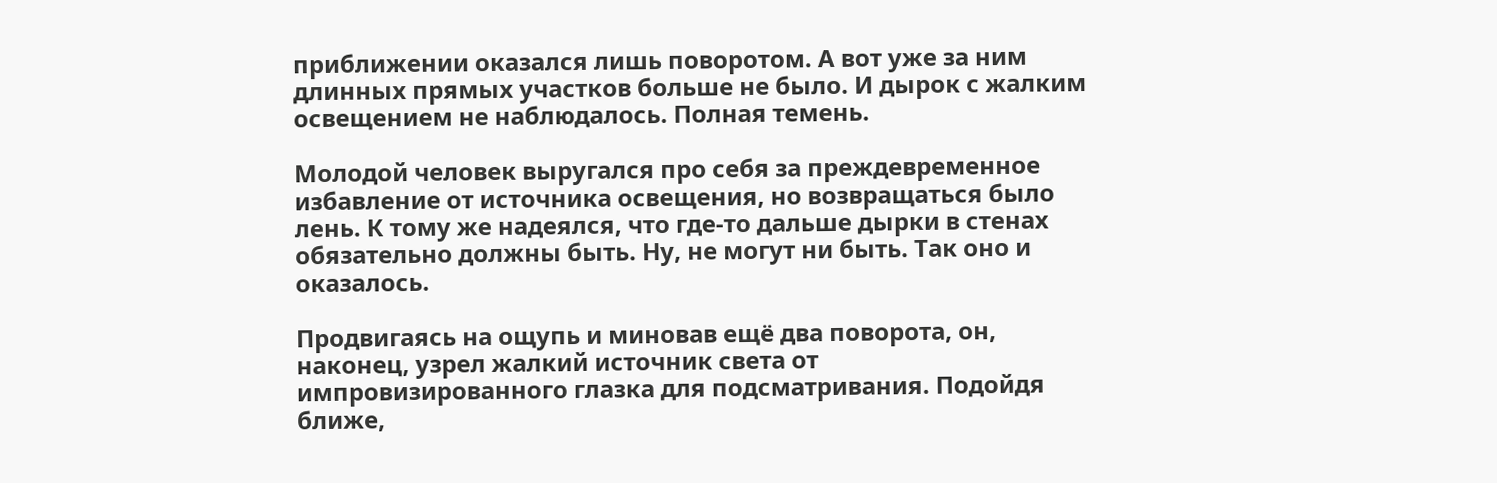приближении оказался лишь поворотом. А вот уже за ним длинных прямых участков больше не было. И дырок с жалким освещением не наблюдалось. Полная темень.

Молодой человек выругался про себя за преждевременное избавление от источника освещения, но возвращаться было лень. К тому же надеялся, что где-то дальше дырки в стенах обязательно должны быть. Ну, не могут ни быть. Так оно и оказалось.

Продвигаясь на ощупь и миновав ещё два поворота, он, наконец, узрел жалкий источник света от импровизированного глазка для подсматривания. Подойдя ближе,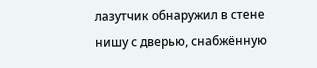лазутчик обнаружил в стене нишу с дверью, снабжённую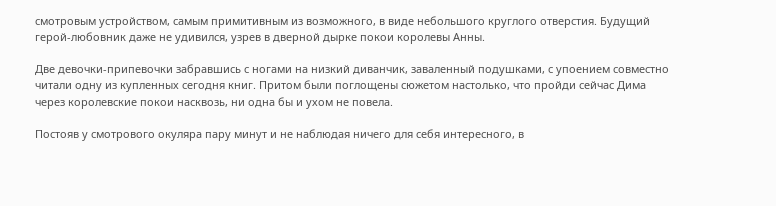смотровым устройством, самым примитивным из возможного, в виде небольшого круглого отверстия. Будущий герой-любовник даже не удивился, узрев в дверной дырке покои королевы Анны.

Две девочки-припевочки забравшись с ногами на низкий диванчик, заваленный подушками, с упоением совместно читали одну из купленных сегодня книг. Притом были поглощены сюжетом настолько, что пройди сейчас Дима через королевские покои насквозь, ни одна бы и ухом не повела.

Постояв у смотрового окуляра пару минут и не наблюдая ничего для себя интересного, в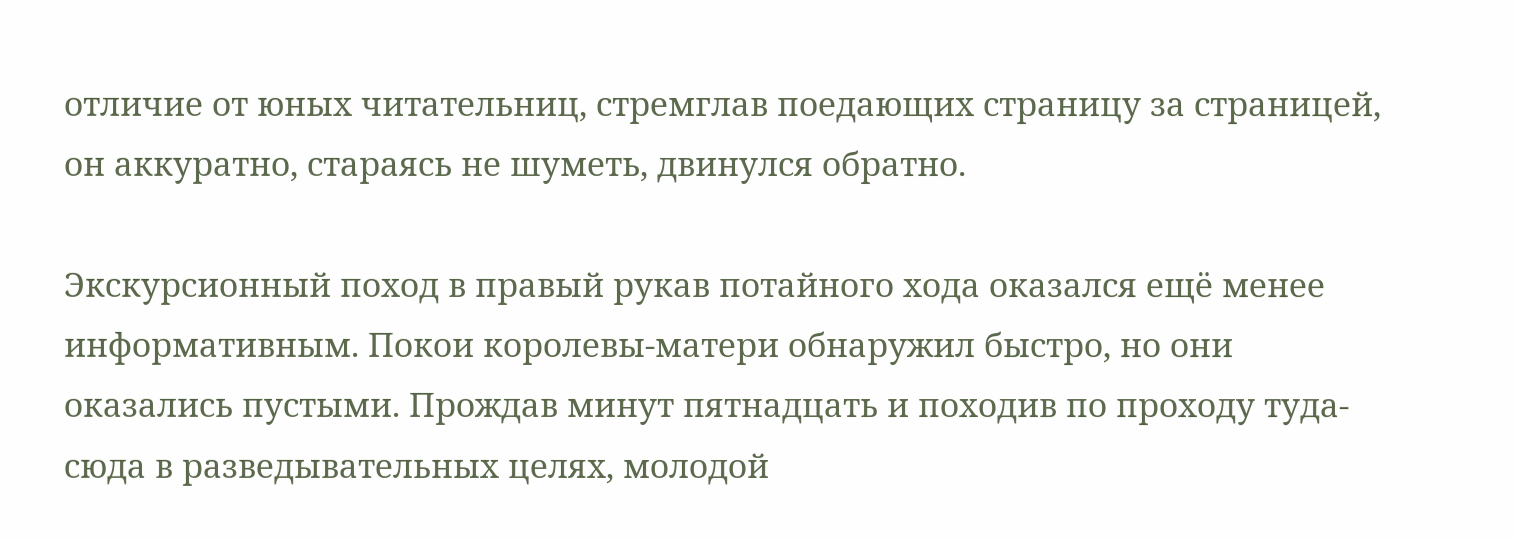отличие от юных читательниц, стремглав поедающих страницу за страницей, он аккуратно, стараясь не шуметь, двинулся обратно.

Экскурсионный поход в правый рукав потайного хода оказался ещё менее информативным. Покои королевы-матери обнаружил быстро, но они оказались пустыми. Прождав минут пятнадцать и походив по проходу туда-сюда в разведывательных целях, молодой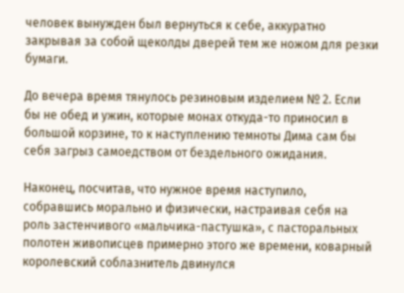человек вынужден был вернуться к себе, аккуратно закрывая за собой щеколды дверей тем же ножом для резки бумаги.

До вечера время тянулось резиновым изделием № 2. Если бы не обед и ужин, которые монах откуда-то приносил в большой корзине, то к наступлению темноты Дима сам бы себя загрыз самоедством от бездельного ожидания.

Наконец, посчитав, что нужное время наступило, собравшись морально и физически, настраивая себя на роль застенчивого «мальчика-пастушка», с пасторальных полотен живописцев примерно этого же времени, коварный королевский соблазнитель двинулся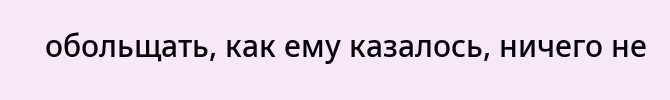обольщать, как ему казалось, ничего не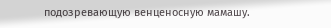подозревающую венценосную мамашу.